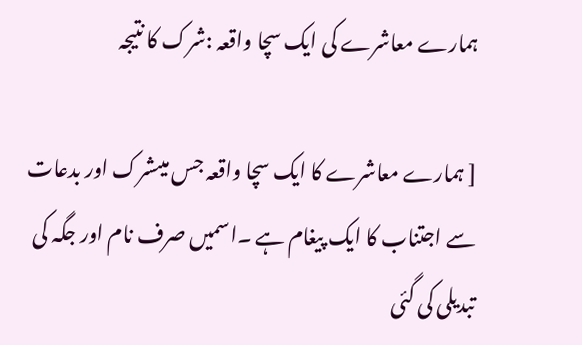ہمارے معاشرے کی ایک سچا واقعہ :شرک کا نتیجہ

[ ہمارے معاشرے کا ایک سچا واقعہ جس میںشرک اور بدعات سے اجتناب کا ایک پیغام ہے ۔اسمیں صرف نام اور جگہ کی تبدیلی کی گئی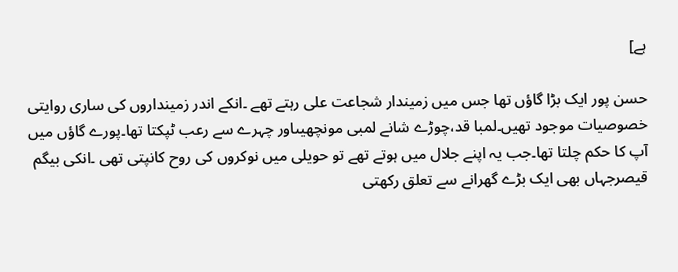ہے]

حسن پور ایک بڑا گاؤں تھا جس میں زمیندار شجاعت علی رہتے تھے ۔انکے اندر زمینداروں کی ساری روایتی خصوصیات موجود تھیں۔لمبا قد،چوڑے شانے لمبی مونچھیںاور چہرے سے رعب ٹپکتا تھا۔پورے گاؤں میں آپ کا حکم چلتا تھا۔جب یہ اپنے جلال میں ہوتے تھے تو حویلی میں نوکروں کی روح کانپتی تھی ۔انکی بیگم قیصرجہاں بھی ایک بڑے گھرانے سے تعلق رکھتی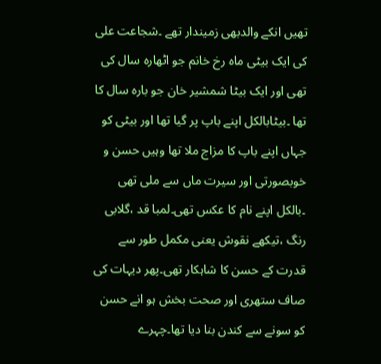تھیں انکے والدبھی زمیندار تھے ۔شجاعت علی کی ایک بیٹی ماہ رخ خانم جو اٹھارہ سال کی تھی اور ایک بیٹا شمشیر خان جو بارہ سال کا تھا ۔بیٹابالکل اپنے باپ پر گیا تھا اور بیٹی کو جہاں اپنے باپ کا مزاج ملا تھا وہیں حسن و خوبصورتی اور سیرت ماں سے ملی تھی ۔بالکل اپنے نام کا عکس تھی۔لمبا قد ،گلابی رنگ ،تیکھے نقوش یعنی مکمل طور سے قدرت کے حسن کا شاہکار تھی۔پھر دیہات کی صاف ستھری اور صحت بخش ہو انے حسن کو سونے سے کندن بنا دیا تھا۔چہرے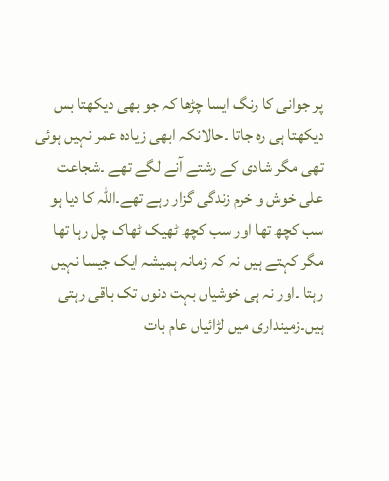پر جوانی کا رنگ ایسا چڑھا کہ جو بھی دیکھتا بس دیکھتا ہی رہ جاتا ۔حالانکہ ابھی زیادہ عمر نہیں ہوئی تھی مگر شادی کے رشتے آنے لگے تھے ۔شجاعت علی خوش و خرم زندگی گزار رہے تھے۔اللہ کا دیا ہو سب کچھ تھا اور سب کچھ ٹھیک ٹھاک چل رہا تھا مگر کہتے ہیں نہ کہ زمانہ ہمیشہ ایک جیسا نہیں رہتا ۔اور نہ ہی خوشیاں بہت دنوں تک باقی رہتی ہیں۔زمینداری میں لڑائیاں عام بات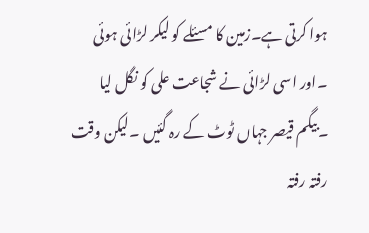ہوا کرتی ہے۔زمین کا مسئلے کو لیکر لڑائی ہوئی ۔اور اسی لڑائی نے شجاعت علی کو نگل لیا ۔بیگم قیصر جہاں ٹوٹ کے رہ گئیں ۔لیکن وقت رفتہ رفتہ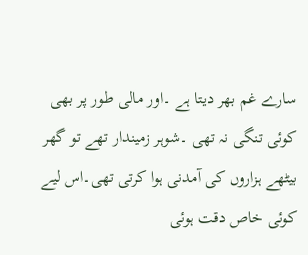سارے غم بھر دیتا ہے ۔اور مالی طور پر بھی کوئی تنگی نہ تھی ۔شوہر زمیندار تھے تو گھر بیٹھے ہزاروں کی آمدنی ہوا کرتی تھی۔اس لیے کوئی خاص دقت ہوئی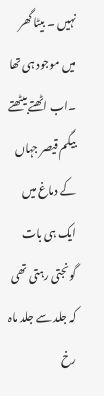نہیں ۔ بیٹا گھر میں موجود ہی تھا ۔اب اٹھتے بیٹھتے بیگم قیصر جہاں کے دماغ میں ایک ہی بات گونجتی رہتی تھی کہ جلد سے جلد ماہ رخ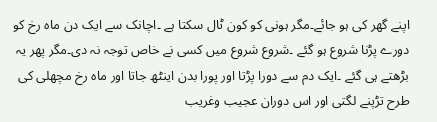اپنے گھر کی ہو جائے۔مگر ہونی کو کون ٹال سکتا ہے ۔اچانک سے ایک دن ماہ رخ کو دورے پڑنا شروع ہو گئے ۔شروع شروع میں کسی نے خاص توجہ نہ دی۔مگر پھر یہ بڑھتے ہی گئے ۔ایک دم سے دورا پڑتا اور پورا بدن اینٹھ جاتا اور ماہ رخ مچھلی کی طرح تڑپنے لگتی اور اس دوران عجیب وغریب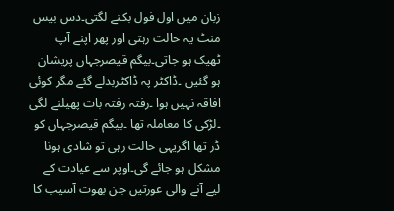زبان میں اول فول بکنے لگتی۔دس بیس منٹ یہ حالت رہتی اور پھر اپنے آپ ٹھیک ہو جاتی۔بیگم قیصرجہاں پریشان ہو گئیں ۔ڈاکٹر پہ ڈاکٹربدلے گئے مگر کوئی افاقہ نہیں ہوا ۔رفتہ رفتہ بات پھیلنے لگی ۔لڑکی کا معاملہ تھا ۔بیگم قیصرجہاں کو ڈر تھا اگریہی حالت رہی تو شادی ہونا مشکل ہو جائے گی۔اوپر سے عیادت کے لیے آنے والی عورتیں جن بھوت آسیب کا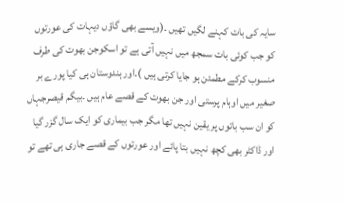سایہ کی بات کہنے لگیں تھیں ۔(ویسے بھی گاؤں دیہات کی عورتوں کو جب کوئی بات سمجھ میں نہیں آتی ہے تو اسکوجن بھوت کی طرف منسوب کرکے مطمئن ہو جایا کرتی ہیں )۔اور ہندوستان ہی کیا پورے بر صغیر میں اوہام پرستی اور جن بھوت کے قصے عام ہیں ۔بیگم قیصرجہاں کو ان سب باتوں پر یقین نہیں تھا مگر جب بیماری کو ایک سال گزر گیا اور ڈاکٹر بھی کچھ نہیں بتا پائے اور عورتوں کے قصے جاری ہی تھے تو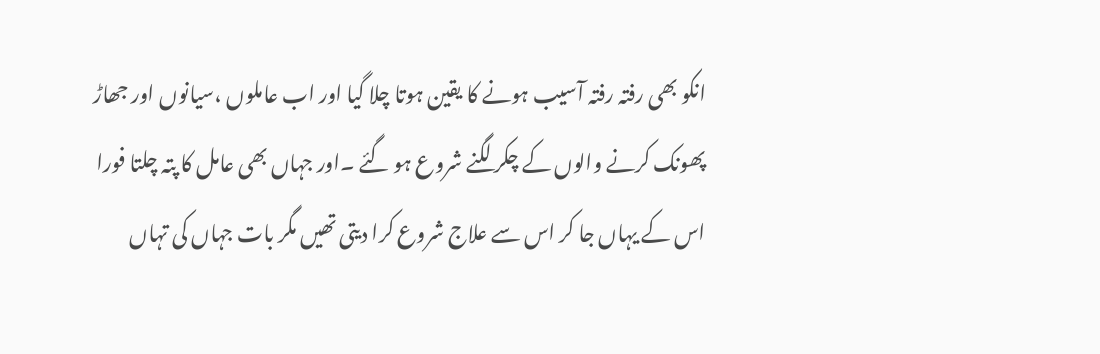انکو بھی رفتہ رفتہ آسیب ہونے کا یقین ہوتا چلا گیا اور اب عاملوں ،سیانوں اور جھاڑ پھونک کرنے والوں کے چکر لگنے شروع ہو گئے ۔اور جہاں بھی عامل کا پتہ چلتا فورا اس کے یہاں جا کر اس سے علاج شروع کرا دیتی تھیں مگر بات جہاں کی تہاں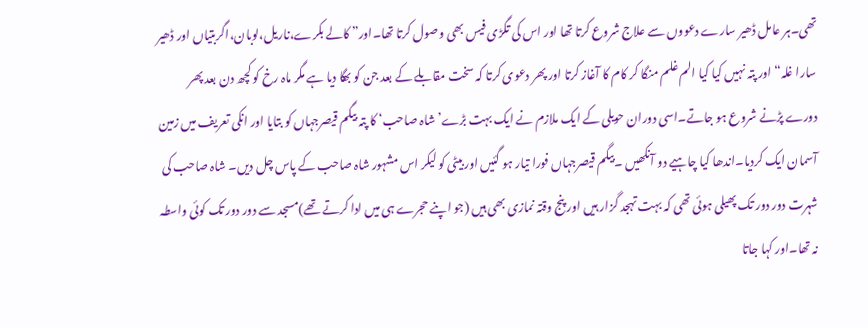تھی۔ہر عامل ڈھیر سارے دعووں سے علاج شروع کرتا تھا اور اس کی تگڑی فیس بھی وصول کرتا تھا۔اور” کالے بکرے،ناریل،لوبان،اگربتیاں اور ڈھیر سارا غلہ“ اور پتہ نہیں کیا کیا الم غلم منگا کر کام کا آغاز کرتا اور پھر دعوی کرتا کہ سخت مقابلے کے بعد جن کو بھگا دیا ہے مگر ماہ رخ کو کچھ دن بعد پھر دورے پڑنے شروع ہو جاتے۔اسی دوران حویلی کے ایک ملازم نے ایک بہت بڑے’ شاہ صاحب‘ کا پتہ بیگم قیصرجہاں کو بتایا اور انکی تعریف میں زمین آسمان ایک کردیا۔اندھا کیا چاہیے دو آنکھیں ۔بیگم قیصرجہاں فورا تیار ہو گئیں اور بیٹی کو لیکر اس مشہور شاہ صاحب کے پاس چل دیں۔ شاہ صاحب کی شہرت دور دور تک پھیلی ہوئی تھی کہ بہت تہجد گزار ہیں اور پنج وقتہ نمازی بھی ہیں (جو اپنے حجرے ہی میں ادا کرتے تھے)مسجد سے دور دور تک کوئی واسطہ نہ تھا۔اور کہا جاتا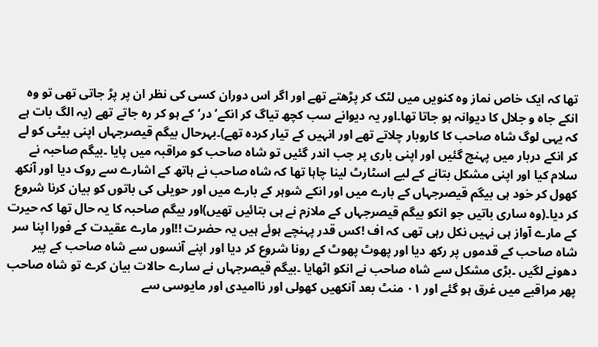تھا کہ ایک خاص نماز وہ کنویں میں لٹک کر پڑھتے تھے اور اگر اس دوران کسی کی نظر ان پر پڑ جاتی تھی تو وہ انکے جاہ و جلال کا دیوانہ ہو جاتا تھا۔اور یہ دیوانے سب کچھ تیاگ کر انکے’ در‘ کے ہو کر رہ جاتے تھے (یہ الگ بات ہے کہ یہی لوگ شاہ صاحب کا کاروبار چلاتے تھے اور انہیں کے تیار کردہ تھے)۔بہرحال بیگم قیصرجہاں اپنی بیٹی کو لے کر انکے دربار میں پہنچ گئیں اور اپنی باری پر جب اندر گئیں تو شاہ صاحب کو مراقبہ میں پایا ۔بیگم صاحبہ نے سلام کیا اور اپنی مشکل بتانے کے لیے اسٹارٹ لینا چاہا تھا کہ شاہ صاحب نے ہاتھ کے اشارے سے روک دیا اور آنکھ کھول کر خود ہی بیگم قیصرجہاں کے بارے میں اور انکے شوہر کے بارے میں اور حویلی کی باتوں کو بیان کرنا شروع کر دیا۔(وہ ساری باتیں جو انکو بیگم قیصرجہاں کے ملازم نے ہی بتائیں تھیں)اور بیگم صاحبہ کا یہ حال تھا کہ حیرت کے مارے آواز ہی نہیں نکل رہی تھی کہ اف !کس قدر پہنچے ہوئے ہیں یہ حضرت !!اور مارے عقیدت کے فورا اپنا سر شاہ صاحب کے قدموں پر رکھ دیا اور پھوٹ پھوٹ کے رونا شروع کر دیا اور اپنے آنسوں سے شاہ صاحب کے پیر دھونے لگیں ۔بڑی مشکل سے شاہ صاحب نے انکو اٹھایا ۔بیگم قیصرجہاں نے سارے حالات بیان کرے تو شاہ صاحب پھر مراقبے میں غرق ہو گئے اور ۰۱ منٹ بعد آنکھیں کھولی اور ناامیدی اور مایوسی سے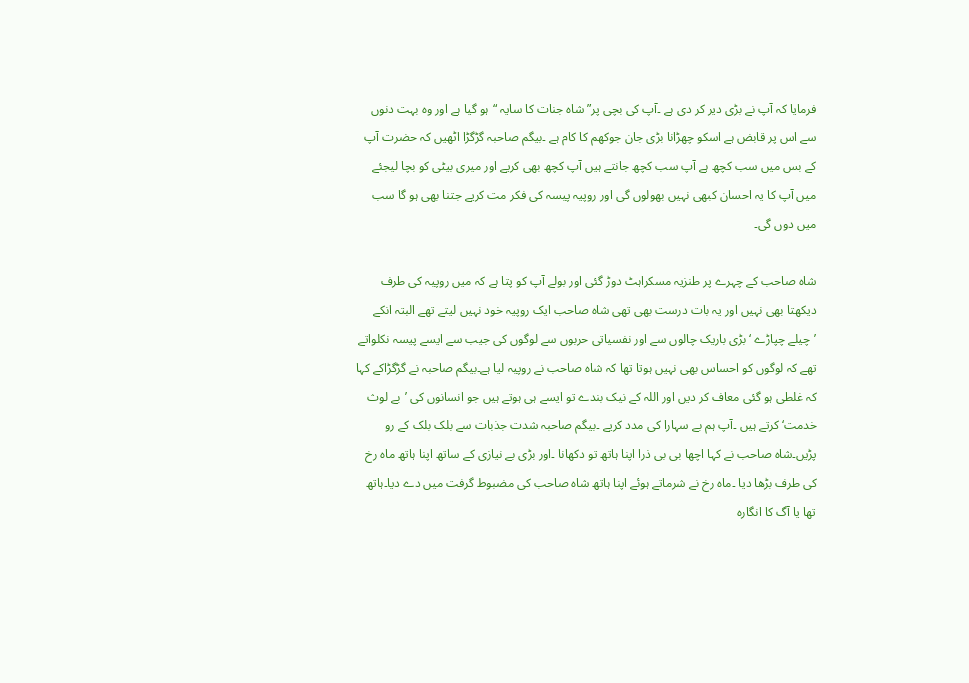فرمایا کہ آپ نے بڑی دیر کر دی ہے ۔آپ کی بچی پر” شاہ جنات کا سایہ “ہو گیا ہے اور وہ بہت دنوں سے اس پر قابض ہے اسکو چھڑانا بڑی جان جوکھم کا کام ہے ۔بیگم صاحبہ گڑگڑا اٹھیں کہ حضرت آپ کے بس میں سب کچھ ہے آپ سب کچھ جانتے ہیں آپ کچھ بھی کریے اور میری بیٹی کو بچا لیجئے میں آپ کا یہ احسان کبھی نہیں بھولوں گی اور روپیہ پیسہ کی فکر مت کریے جتنا بھی ہو گا سب میں دوں گی۔

شاہ صاحب کے چہرے پر طنزیہ مسکراہٹ دوڑ گئی اور بولے آپ کو پتا ہے کہ میں روپیہ کی طرف دیکھتا بھی نہیں اور یہ بات درست بھی تھی شاہ صاحب ایک روپیہ خود نہیں لیتے تھے البتہ انکے ’چیلے چپاڑے ‘بڑی باریک چالوں سے اور نفسیاتی حربوں سے لوگوں کی جیب سے ایسے پیسہ نکلواتے تھے کہ لوگوں کو احساس بھی نہیں ہوتا تھا کہ شاہ صاحب نے روپیہ لیا ہے۔بیگم صاحبہ نے گڑگڑاکے کہا کہ غلطی ہو گئی معاف کر دیں اور اللہ کے نیک بندے تو ایسے ہی ہوتے ہیں جو انسانوں کی ’بے لوث خدمت‘ کرتے ہیں ۔آپ ہم بے سہارا کی مدد کریے ۔بیگم صاحبہ شدت جذبات سے بلک بلک کے رو پڑیں۔شاہ صاحب نے کہا اچھا بی بی ذرا اپنا ہاتھ تو دکھانا ۔اور بڑی بے نیازی کے ساتھ اپنا ہاتھ ماہ رخ کی طرف بڑھا دیا ۔ماہ رخ نے شرماتے ہوئے اپنا ہاتھ شاہ صاحب کی مضبوط گرفت میں دے دیا۔ہاتھ تھا یا آگ کا انگارہ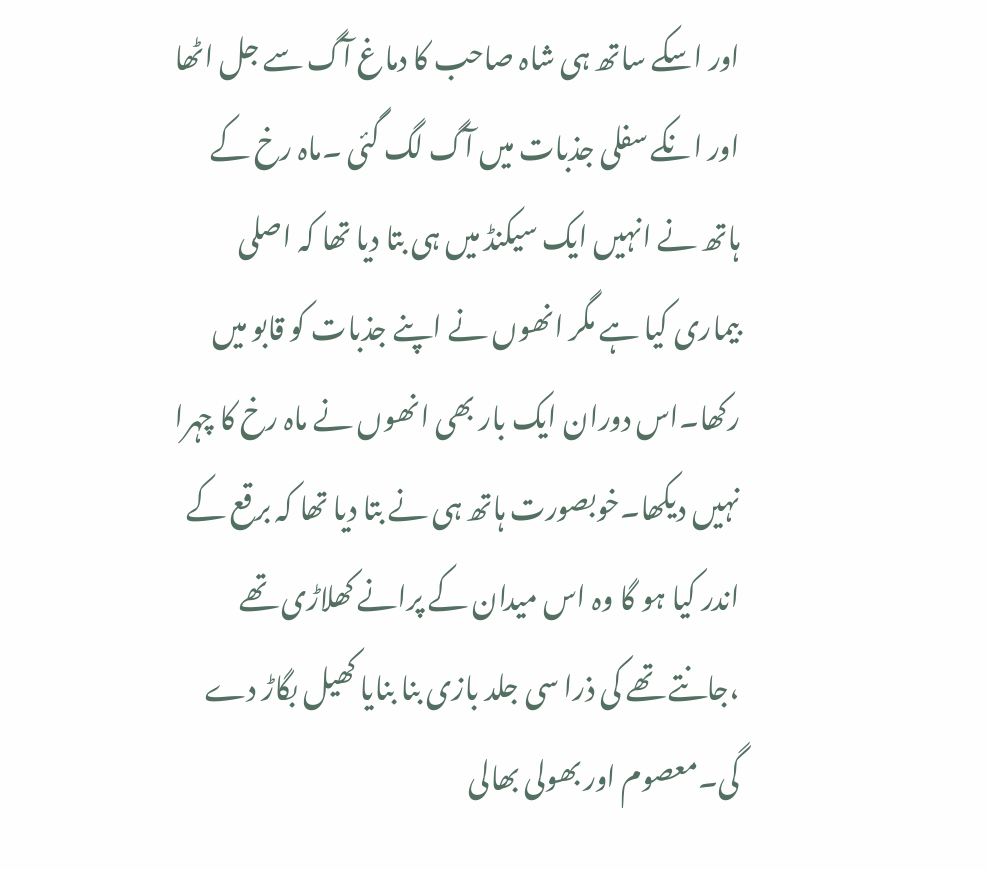اور اسکے ساتھ ہی شاہ صاحب کا دماغ آگ سے جل اٹھا اور انکے سفلی جذبات میں آگ لگ گئی ۔ماہ رخ کے ہاتھ نے انہیں ایک سیکنڈ میں ہی بتا دیا تھا کہ اصلی بیماری کیا ہے مگر انھوں نے اپنے جذبات کو قابو میں رکھا۔اس دوران ایک بار بھی انھوں نے ماہ رخ کا چہرا نہیں دیکھا۔خوبصورت ہاتھ ہی نے بتا دیا تھا کہ برقع کے اندر کیا ہو گا وہ اس میدان کے پرانے کھلاڑی تھے ،جانتے تھے کی ذرا سی جلد بازی بنا بنایا کھیل بگاڑ دے گی۔معصوم اور بھولی بھالی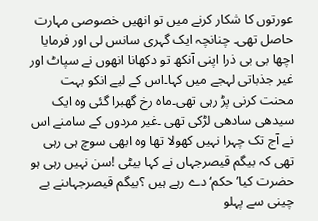عورتوں کا شکار کرنے میں تو انھیں خصوصی مہارت حاصل تھی۔ چنانچہ ایک گہری سانس لی اور فرمایا اچھا بی بی ذرا اپنی آنکھ تو دکھانا انھوں نے سپاٹ اور غیر جذباتی لہجے میں کہا۔اس کے لیے انکو بہت محنت کرنی پڑ رہی تھی۔ماہ رخ گھبرا گئی وہ ایک سیدھی سادھی لڑکی تھی ۔غیر مردوں کے سامنے اس نے آج تک چہرا نہیں کھولا تھا وہ ابھی سوچ ہی رہی تھی کہ بیگم قیصرجہاں نے کہا بیٹی !سن نہیں رہی ہو حضرت کیا’ حکم‘ دے رہے ہیں ؟بیگم قیصرجہاںنے بے چینی سے پہلو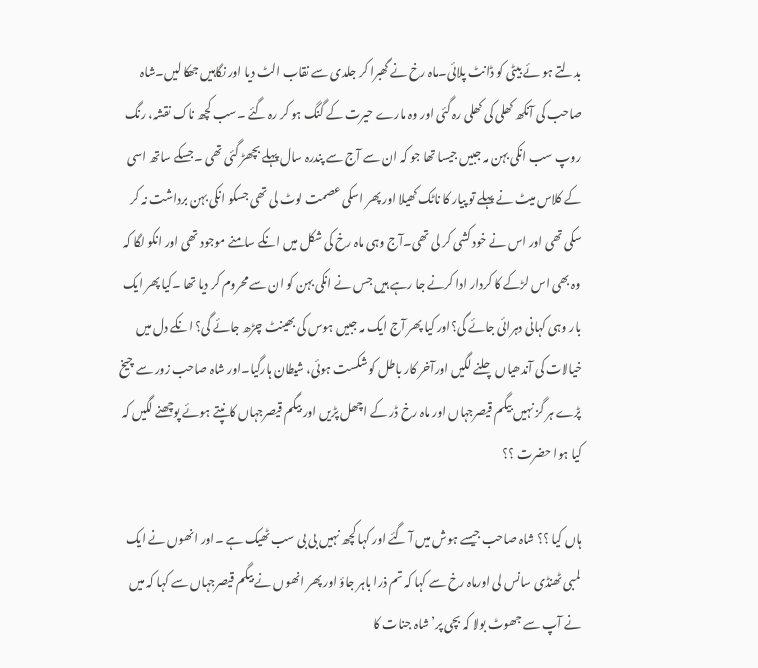بدلتے ہو ئے بیٹی کو ڈانٹ پلائی۔ماہ رخ نے گھبرا کر جلدی سے نقاب الٹ دیا اور نگاہیں جھکا لیں۔شاہ صاحب کی آنکھ کھلی کی کھلی رہ گئی اور وہ مارے حیرت کے گنگ ہو کر رہ گئے ۔سب کچھ ناک نقشہ، رنگ روپ سب انکی بہن مہ جبیں جیسا تھا جو کہ ان سے آج سے پندرہ سال پہلے بچھڑ گئی تھی ۔جسکے ساتھ اسی کے کلاس میٹ نے پہلے تو پیار کا ناٹک کھیلا اور پھر اسکی عصمت لوٹ لی تھی جسکو انکی بہن برداشت نہ کر سکی تھی اور اس نے خود کشی کر لی تھی۔آج وہی ماہ رخ کی شکل میں انکے سامنے موجود تھی اور انکو لگا کہ وہ بھی اس لڑکے کا کردار ادا کرنے جا رہے ہیں جس نے انکی بہن کو ان سے محروم کر دیا تھا ۔کیا پھر ایک بار وہی کہانی دہرائی جائے گی؟اور کیا پھر آج ایک مہ جبیں ہوس کی بھینٹ چڑھ جائے گی؟ انکے دل میں خیالات کی آندھیاں چلنے لگیں اورآخر کار باطل کو شکست ہوئی، شیطان ہارگیا۔اور شاہ صاحب زور سے چیخ پڑے ہر گز نہیں بیگم قیصرجہاں اور ماہ رخ ڈر کے اچھل پڑیں اور بیگم قیصرجہاں کانپتے ہوئے پوچھنے لگیں کہ کیا ہوا حضرت ؟؟

ہاں کیا ؟؟ شاہ صاحب جیسے ہوش میں آ گئے اور کہا کچھ نہیں بی بی سب ٹھیک ہے ۔اور انھوں نے ایک لمبی ٹھنڈی سانس لی اورماہ رخ سے کہا کہ تم ذرا باہر جاؤ اور پھر انھوں نے بیگم قیصرجہاں سے کہا کہ میں نے آپ سے جھوٹ بولا کہ بچی پر’ شاہ جنات کا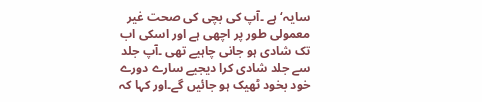سایہ‘ ہے ۔آپ کی بچی کی صحت غیر معمولی طور پر اچھی ہے اور اسکی اب تک شادی ہو جانی چاہیے تھی ۔آپ جلد سے جلد شادی کرا دیجیے سارے دورے خود بخود ٹھیک ہو جائیں گے۔اور کہا کہ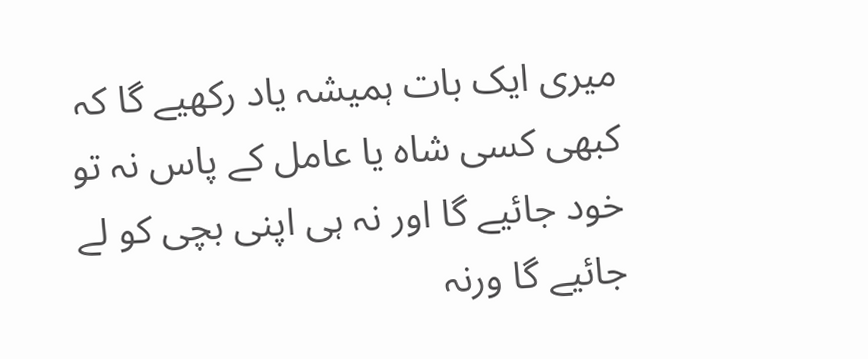میری ایک بات ہمیشہ یاد رکھیے گا کہ کبھی کسی شاہ یا عامل کے پاس نہ تو خود جائیے گا اور نہ ہی اپنی بچی کو لے جائیے گا ورنہ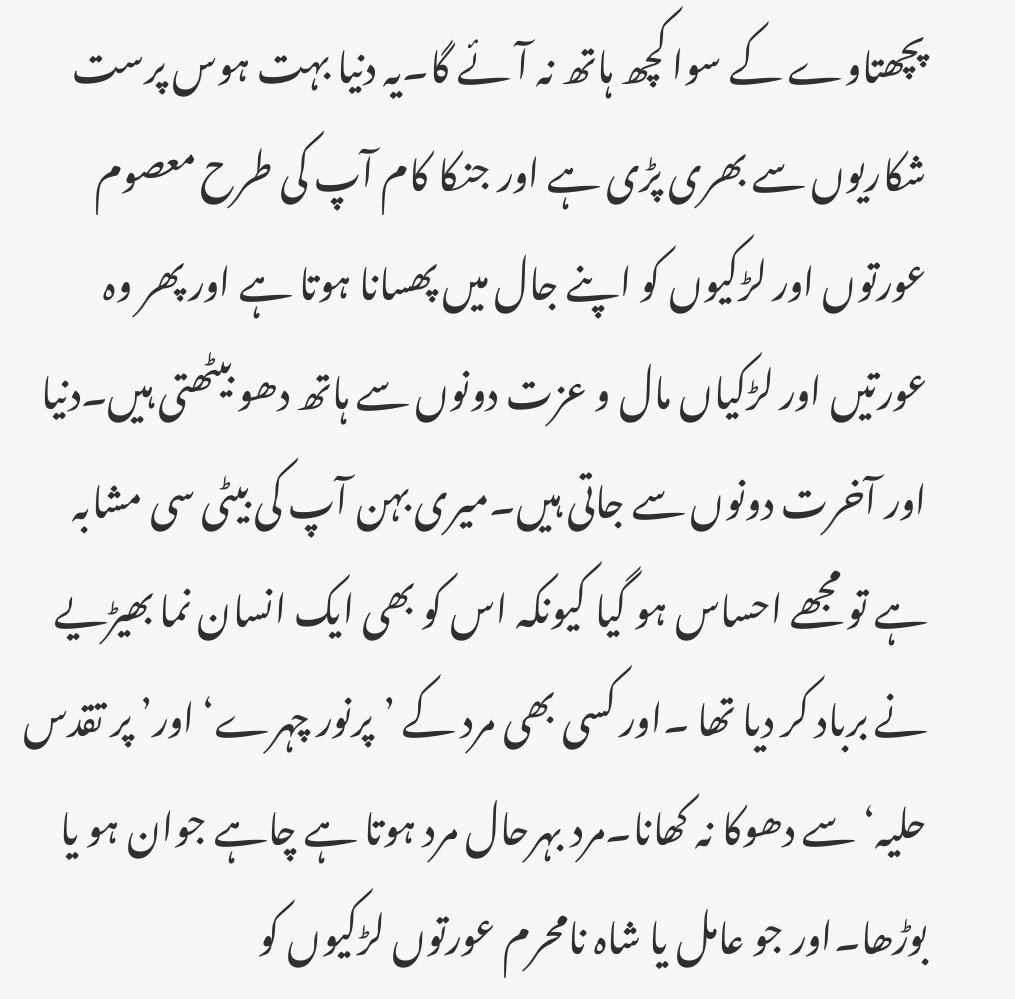پچھتاوے کے سوا کچھ ہاتھ نہ آئے گا۔یہ دنیا بہت ہوس پرست شکاریوں سے بھری پڑی ہے اور جنکا کام آپ کی طرح معصوم عورتوں اور لڑکیوں کو اپنے جال میں پھسانا ہوتا ہے اور پھر وہ عورتیں اور لڑکیاں مال و عزت دونوں سے ہاتھ دھو بیٹھتی ہیں۔دنیا اور آخرت دونوں سے جاتی ہیں۔میری بہن آپ کی بیٹی سی مشابہ ہے تو مجھے احساس ہو گیا کیونکہ اس کو بھی ایک انسان نما بھیڑیے نے برباد کر دیا تھا ۔اور کسی بھی مرد کے ’پرنور چہرے‘ اور’ پر تقدس حلیہ‘ سے دھوکا نہ کھانا۔مرد بہرحال مرد ہوتا ہے چاہے جوان ہو یا بوڑھا۔اور جو عامل یا شاہ نامحرم عورتوں لڑکیوں کو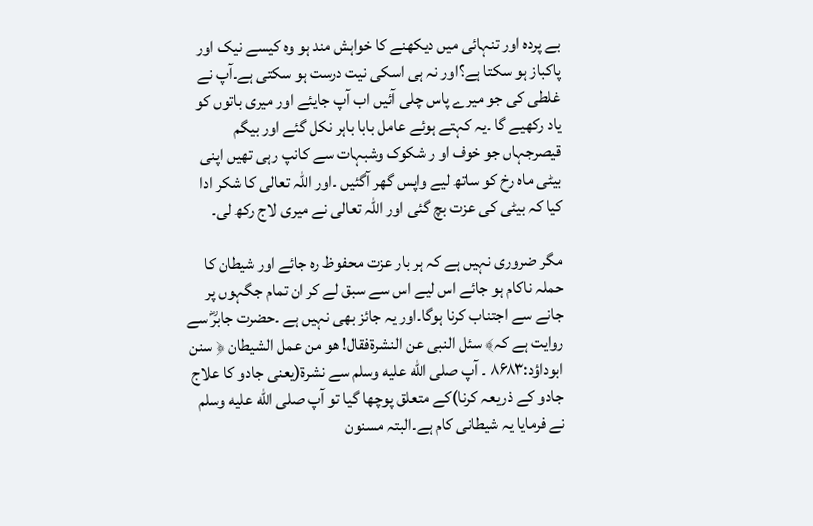بے پردہ اور تنہائی میں دیکھنے کا خواہش مند ہو وہ کیسے نیک اور پاکباز ہو سکتا ہے؟اور نہ ہی اسکی نیت درست ہو سکتی ہے۔آپ نے غلطی کی جو میرے پاس چلی آئیں اب آپ جایئے اور میری باتوں کو یاد رکھیے گا ۔یہ کہتے ہوئے عامل بابا باہر نکل گئے اور بیگم قیصرجہاں جو خوف او ر شکوک وشبہات سے کانپ رہی تھیں اپنی بیٹی ماہ رخ کو ساتھ لیے واپس گھر آگئیں ۔اور اللہ تعالی کا شکر ادا کیا کہ بیٹی کی عزت بچ گئی اور اللہ تعالی نے میری لاج رکھ لی۔

مگر ضروری نہیں ہے کہ ہر بار عزت محفوظ رہ جائے اور شیطان کا حملہ ناکام ہو جائے اس لیے اس سے سبق لے کر ان تمام جگہوں پر جانے سے اجتناب کرنا ہوگا۔اور یہ جائز بھی نہیں ہے ۔حضرت جابرؓ سے روایت ہے کہ﴾ سئل النبی عن النشرةفقال! ھو من عمل الشیطان ﴿ سنن ابوداؤد:۸۶۸۳ ۔ آپ صلى الله عليه وسلم سے نشرة(یعنی جادو کا علاج جادو کے ذریعہ کرنا)کے متعلق پوچھا گیا تو آپ صلى الله عليه وسلم نے فرمایا یہ شیطانی کام ہے۔البتہ مسنون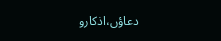دعاؤں،اذکارو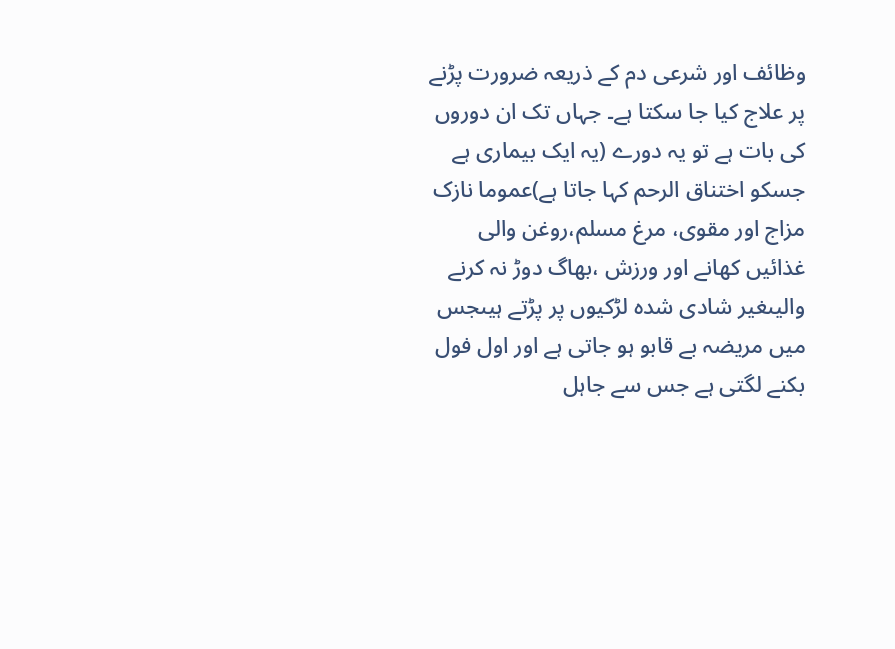وظائف اور شرعی دم کے ذریعہ ضرورت پڑنے پر علاج کیا جا سکتا ہے۔ جہاں تک ان دوروں کی بات ہے تو یہ دورے (یہ ایک بیماری ہے جسکو اختناق الرحم کہا جاتا ہے)عموما نازک مزاج اور مقوی، مرغ مسلم،روغن والی غذائیں کھانے اور ورزش ،بھاگ دوڑ نہ کرنے والیںغیر شادی شدہ لڑکیوں پر پڑتے ہیںجس میں مریضہ بے قابو ہو جاتی ہے اور اول فول بکنے لگتی ہے جس سے جاہل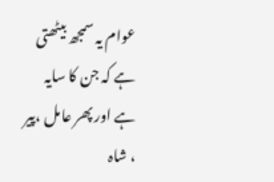عوام یہ سمجھ بیٹھتی ہے کہ جن کا سایہ ہے اور پھر عامل ،پیر ، شاہ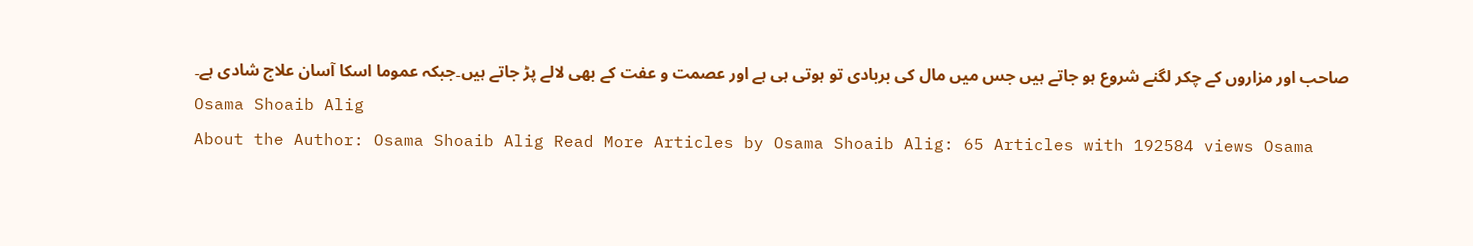صاحب اور مزاروں کے چکر لگنے شروع ہو جاتے ہیں جس میں مال کی بربادی تو ہوتی ہی ہے اور عصمت و عفت کے بھی لالے پڑ جاتے ہیں۔جبکہ عموما اسکا آسان علاج شادی ہے۔
Osama Shoaib Alig
About the Author: Osama Shoaib Alig Read More Articles by Osama Shoaib Alig: 65 Articles with 192584 views Osama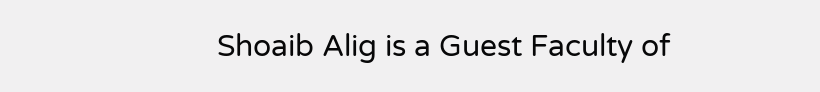Shoaib Alig is a Guest Faculty of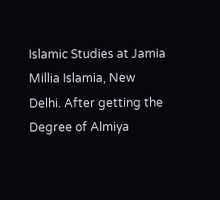Islamic Studies at Jamia Millia Islamia, New Delhi. After getting the Degree of Almiya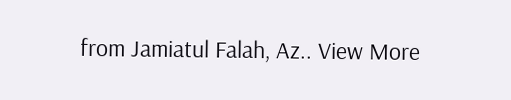from Jamiatul Falah, Az.. View More